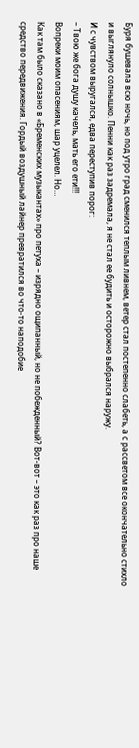Буря бушевала всю ночь, но под утро град сменился теплым ливнем, ветер стал постепенно слабеть, а с рассветом все окончательно стихло и выглянуло солнышко. Пенни как раз задремала, я не стал ее будить и осторожно выбрался наружу.
И с чувством выругался, едва переступив порог:
– Твою же бога душу качель, мать его ети!!!
Вопреки моим опасениям, шар уцелел. Но…
Как там было сказано в «Бременских музыкантах» про петуха – изрядно ощипанный, но не побежденный? Вот-вот – это как раз про наше средство передвижения. Гордый воздушный лайнер превратился во что-то наподобие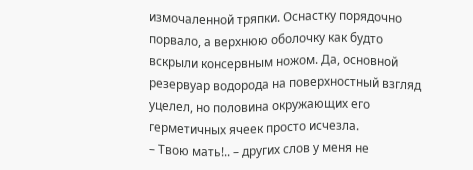измочаленной тряпки. Оснастку порядочно порвало, а верхнюю оболочку как будто вскрыли консервным ножом. Да, основной резервуар водорода на поверхностный взгляд уцелел, но половина окружающих его герметичных ячеек просто исчезла.
– Твою мать!.. – других слов у меня не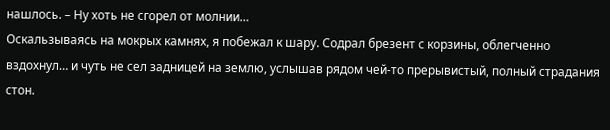нашлось. – Ну хоть не сгорел от молнии…
Оскальзываясь на мокрых камнях, я побежал к шару. Содрал брезент с корзины, облегченно вздохнул… и чуть не сел задницей на землю, услышав рядом чей-то прерывистый, полный страдания стон.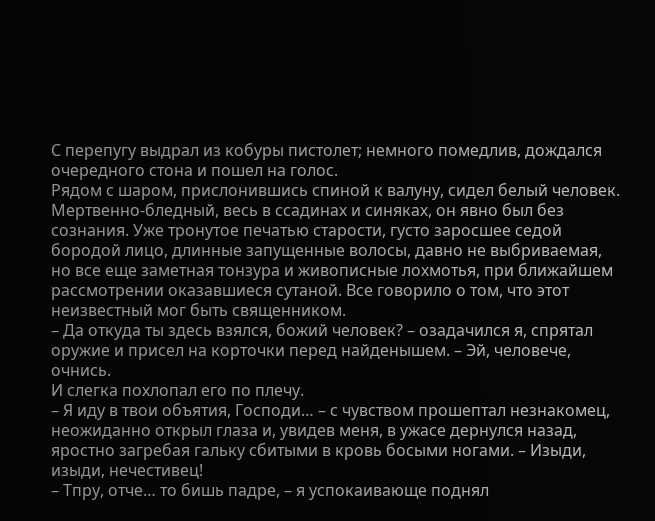С перепугу выдрал из кобуры пистолет; немного помедлив, дождался очередного стона и пошел на голос.
Рядом с шаром, прислонившись спиной к валуну, сидел белый человек. Мертвенно-бледный, весь в ссадинах и синяках, он явно был без сознания. Уже тронутое печатью старости, густо заросшее седой бородой лицо, длинные запущенные волосы, давно не выбриваемая, но все еще заметная тонзура и живописные лохмотья, при ближайшем рассмотрении оказавшиеся сутаной. Все говорило о том, что этот неизвестный мог быть священником.
– Да откуда ты здесь взялся, божий человек? – озадачился я, спрятал оружие и присел на корточки перед найденышем. – Эй, человече, очнись.
И слегка похлопал его по плечу.
– Я иду в твои объятия, Господи… – с чувством прошептал незнакомец, неожиданно открыл глаза и, увидев меня, в ужасе дернулся назад, яростно загребая гальку сбитыми в кровь босыми ногами. – Изыди, изыди, нечестивец!
– Тпру, отче… то бишь падре, – я успокаивающе поднял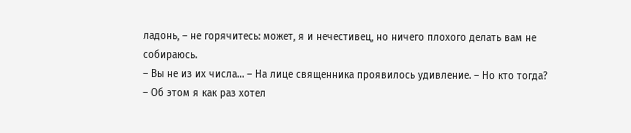ладонь, – не горячитесь: может, я и нечестивец, но ничего плохого делать вам не собираюсь.
– Вы не из их числа… – На лице священника проявилось удивление. – Но кто тогда?
– Об этом я как раз хотел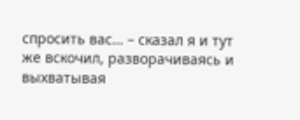спросить вас… – сказал я и тут же вскочил, разворачиваясь и выхватывая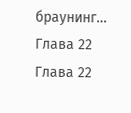браунинг…
Глава 22
Глава 22